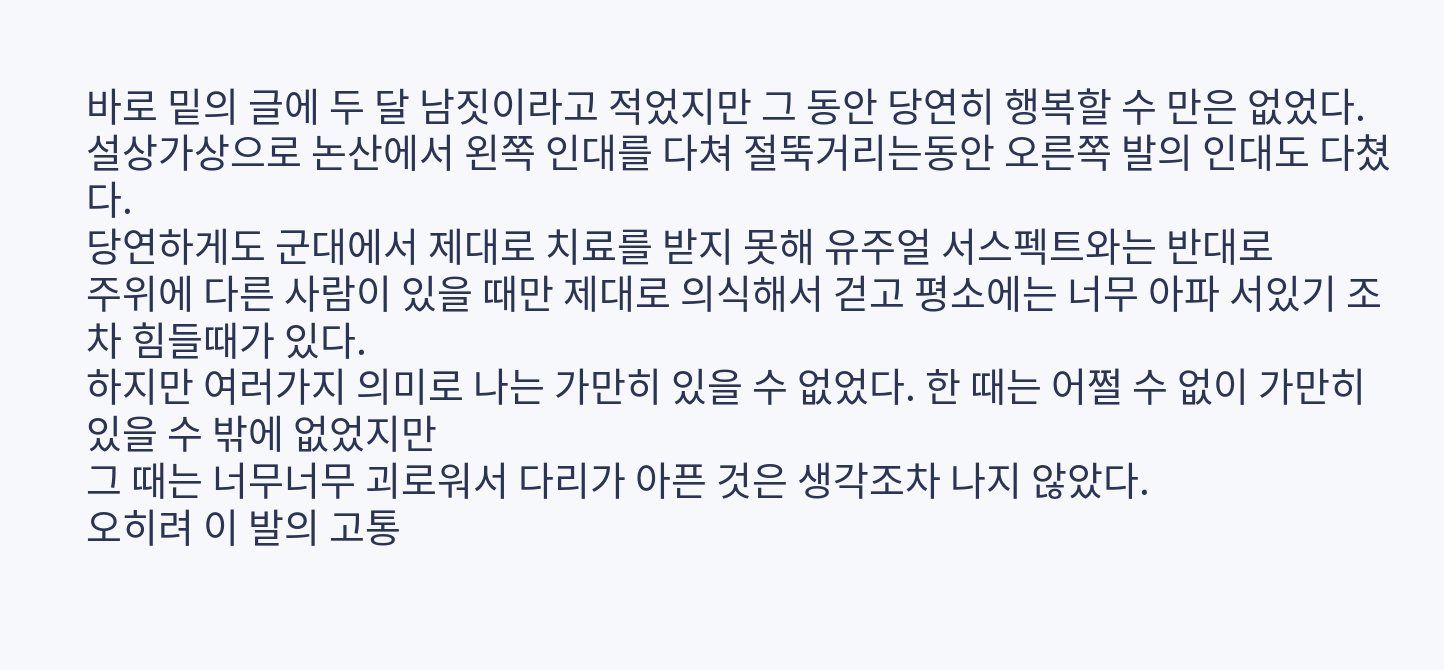바로 밑의 글에 두 달 남짓이라고 적었지만 그 동안 당연히 행복할 수 만은 없었다.
설상가상으로 논산에서 왼쪽 인대를 다쳐 절뚝거리는동안 오른쪽 발의 인대도 다쳤다.
당연하게도 군대에서 제대로 치료를 받지 못해 유주얼 서스펙트와는 반대로
주위에 다른 사람이 있을 때만 제대로 의식해서 걷고 평소에는 너무 아파 서있기 조차 힘들때가 있다.
하지만 여러가지 의미로 나는 가만히 있을 수 없었다. 한 때는 어쩔 수 없이 가만히 있을 수 밖에 없었지만
그 때는 너무너무 괴로워서 다리가 아픈 것은 생각조차 나지 않았다.
오히려 이 발의 고통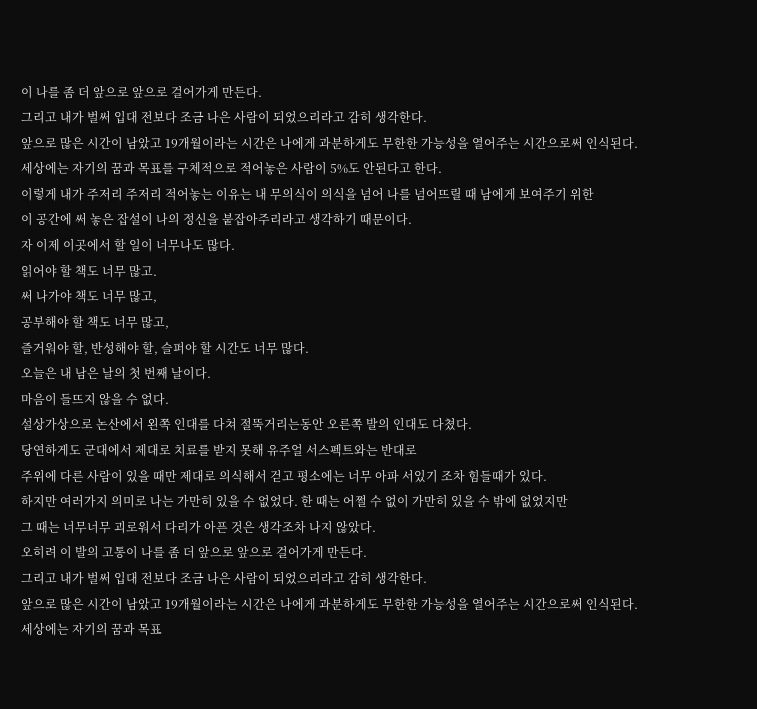이 나를 좀 더 앞으로 앞으로 걸어가게 만든다.
그리고 내가 벌써 입대 전보다 조금 나은 사람이 되었으리라고 감히 생각한다.
앞으로 많은 시간이 남았고 19개월이라는 시간은 나에게 과분하게도 무한한 가능성을 열어주는 시간으로써 인식된다.
세상에는 자기의 꿈과 목표를 구체적으로 적어놓은 사람이 5%도 안된다고 한다.
이렇게 내가 주저리 주저리 적어놓는 이유는 내 무의식이 의식을 넘어 나를 넘어뜨릴 때 남에게 보여주기 위한
이 공간에 써 놓은 잡설이 나의 정신을 붙잡아주리라고 생각하기 때문이다.
자 이제 이곳에서 할 일이 너무나도 많다.
읽어야 할 책도 너무 많고.
써 나가야 책도 너무 많고,
공부해야 할 책도 너무 많고,
즐거워야 할, 반성해야 할, 슬퍼야 할 시간도 너무 많다.
오늘은 내 남은 날의 첫 번째 날이다.
마음이 들뜨지 않을 수 없다.
설상가상으로 논산에서 왼쪽 인대를 다쳐 절뚝거리는동안 오른쪽 발의 인대도 다쳤다.
당연하게도 군대에서 제대로 치료를 받지 못해 유주얼 서스펙트와는 반대로
주위에 다른 사람이 있을 때만 제대로 의식해서 걷고 평소에는 너무 아파 서있기 조차 힘들때가 있다.
하지만 여러가지 의미로 나는 가만히 있을 수 없었다. 한 때는 어쩔 수 없이 가만히 있을 수 밖에 없었지만
그 때는 너무너무 괴로워서 다리가 아픈 것은 생각조차 나지 않았다.
오히려 이 발의 고통이 나를 좀 더 앞으로 앞으로 걸어가게 만든다.
그리고 내가 벌써 입대 전보다 조금 나은 사람이 되었으리라고 감히 생각한다.
앞으로 많은 시간이 남았고 19개월이라는 시간은 나에게 과분하게도 무한한 가능성을 열어주는 시간으로써 인식된다.
세상에는 자기의 꿈과 목표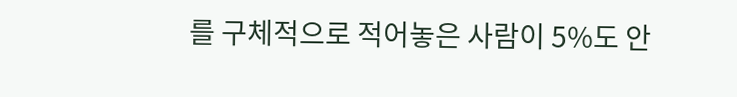를 구체적으로 적어놓은 사람이 5%도 안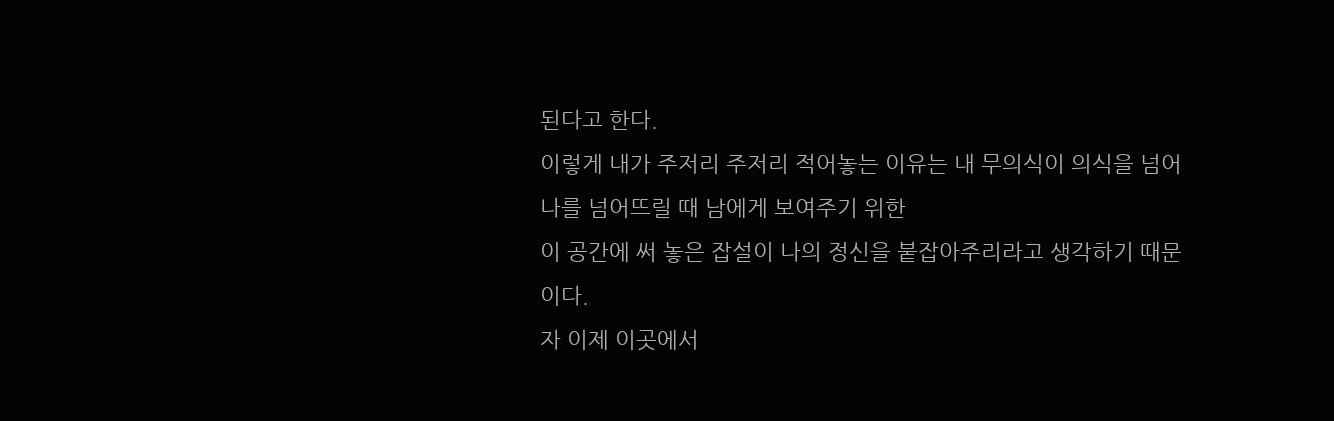된다고 한다.
이렇게 내가 주저리 주저리 적어놓는 이유는 내 무의식이 의식을 넘어 나를 넘어뜨릴 때 남에게 보여주기 위한
이 공간에 써 놓은 잡설이 나의 정신을 붙잡아주리라고 생각하기 때문이다.
자 이제 이곳에서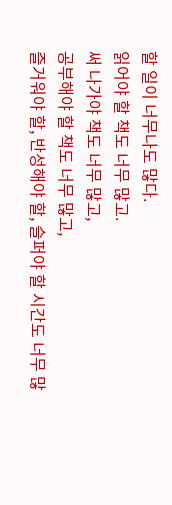할 일이 너무나도 많다.
읽어야 할 책도 너무 많고.
써 나가야 책도 너무 많고,
공부해야 할 책도 너무 많고,
즐거워야 할, 반성해야 할, 슬퍼야 할 시간도 너무 많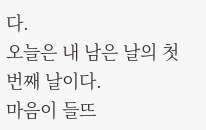다.
오늘은 내 남은 날의 첫 번째 날이다.
마음이 들뜨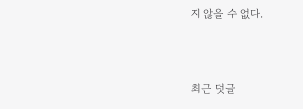지 않을 수 없다.




최근 덧글